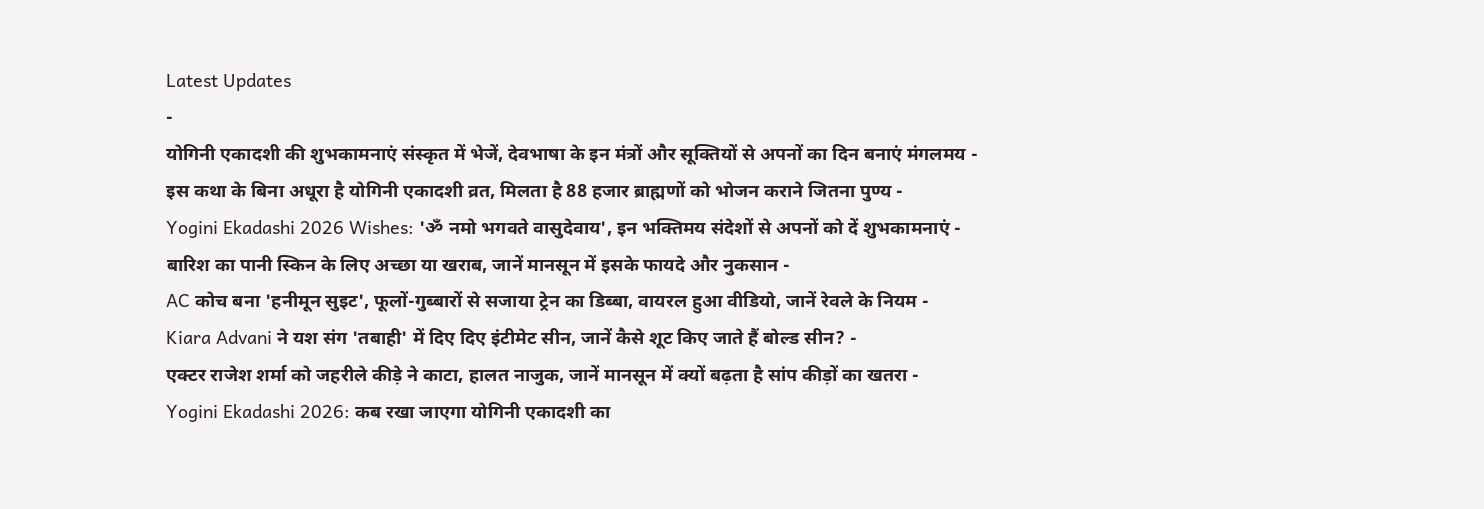Latest Updates
-
योगिनी एकादशी की शुभकामनाएं संस्कृत में भेजें, देवभाषा के इन मंत्रों और सूक्तियों से अपनों का दिन बनाएं मंगलमय -
इस कथा के बिना अधूरा है योगिनी एकादशी व्रत, मिलता है 88 हजार ब्राह्मणों को भोजन कराने जितना पुण्य -
Yogini Ekadashi 2026 Wishes: 'ॐ नमो भगवते वासुदेवाय', इन भक्तिमय संदेशों से अपनों को दें शुभकामनाएं -
बारिश का पानी स्किन के लिए अच्छा या खराब, जानें मानसून में इसके फायदे और नुकसान -
AC कोच बना 'हनीमून सुइट', फूलों-गुब्बारों से सजाया ट्रेन का डिब्बा, वायरल हुआ वीडियो, जानें रेवले के नियम -
Kiara Advani ने यश संग 'तबाही' में दिए दिए इंटीमेट सीन, जानें कैसे शूट किए जाते हैं बोल्ड सीन? -
एक्टर राजेश शर्मा को जहरीले कीड़े ने काटा, हालत नाजुक, जानें मानसून में क्यों बढ़ता है सांप कीड़ों का खतरा -
Yogini Ekadashi 2026: कब रखा जाएगा योगिनी एकादशी का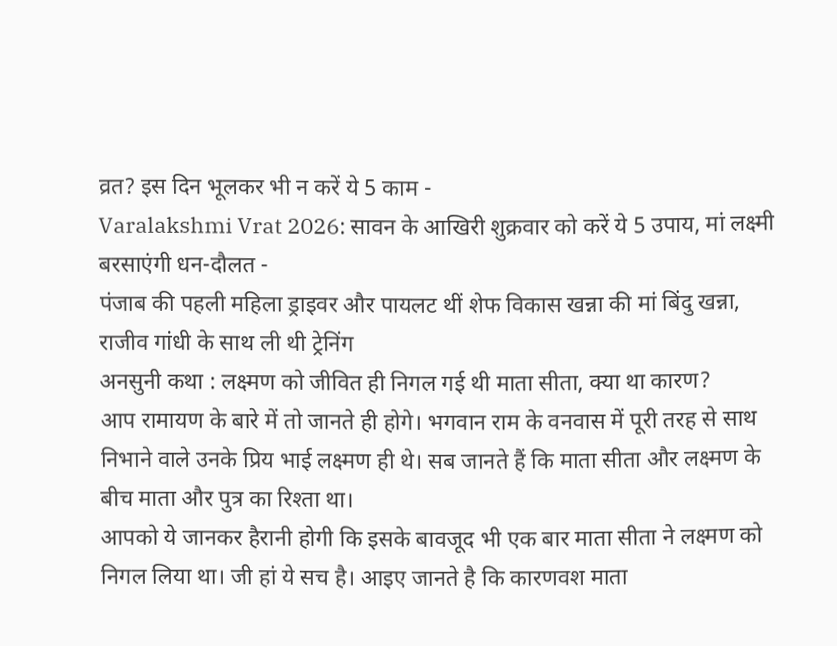व्रत? इस दिन भूलकर भी न करें ये 5 काम -
Varalakshmi Vrat 2026: सावन के आखिरी शुक्रवार को करें ये 5 उपाय, मां लक्ष्मी बरसाएंगी धन-दौलत -
पंजाब की पहली महिला ड्राइवर और पायलट थीं शेफ विकास खन्ना की मां बिंदु खन्ना, राजीव गांधी के साथ ली थी ट्रेनिंग
अनसुनी कथा : लक्ष्मण को जीवित ही निगल गई थी माता सीता, क्या था कारण?
आप रामायण के बारे में तो जानते ही होगे। भगवान राम के वनवास में पूरी तरह से साथ निभाने वाले उनके प्रिय भाई लक्ष्मण ही थे। सब जानते हैं कि माता सीता और लक्ष्मण के बीच माता और पुत्र का रिश्ता था।
आपको ये जानकर हैरानी होगी कि इसके बावजूद भी एक बार माता सीता ने लक्ष्मण को निगल लिया था। जी हां ये सच है। आइए जानते है कि कारणवश माता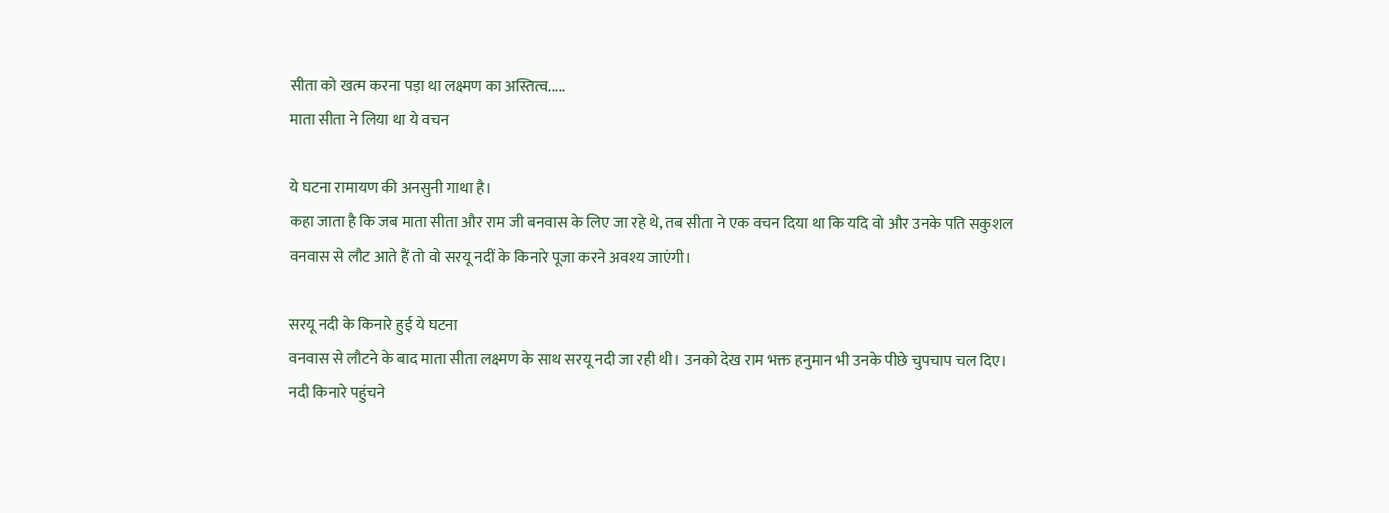सीता को खत्म करना पड़ा था लक्ष्मण का अस्तित्व.....
माता सीता ने लिया था ये वचन

ये घटना रामायण की अनसुनी गाथा है।
कहा जाता है कि जब माता सीता और राम जी बनवास के लिए जा रहे थे, तब सीता ने एक वचन दिया था कि यदि वो और उनके पति सकुशल वनवास से लौट आते हैं तो वो सरयू नदीं के किनारे पूजा करने अवश्य जाएंगी।

सरयू नदी के किनारे हुई ये घटना
वनवास से लौटने के बाद माता सीता लक्ष्मण के साथ सरयू नदी जा रही थी। उनको देख राम भक्त हनुमान भी उनके पीछे चुपचाप चल दिए।
नदी किनारे पहुंचने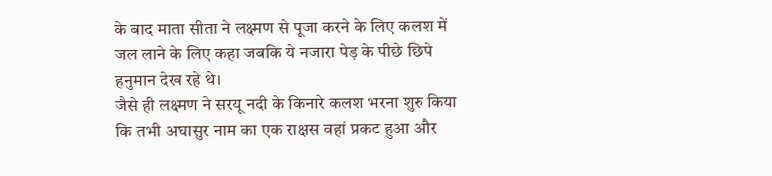के बाद माता सीता ने लक्ष्मण से पूजा करने के लिए कलश में जल लाने के लिए कहा जबकि ये नजारा पेड़ के पीछे छिपे हनुमान देख रहे थे।
जैसे ही लक्ष्मण ने सरयू नदी के किनारे कलश भरना शुरु किया कि तभी अघासुर नाम का एक राक्षस वहां प्रकट हुआ और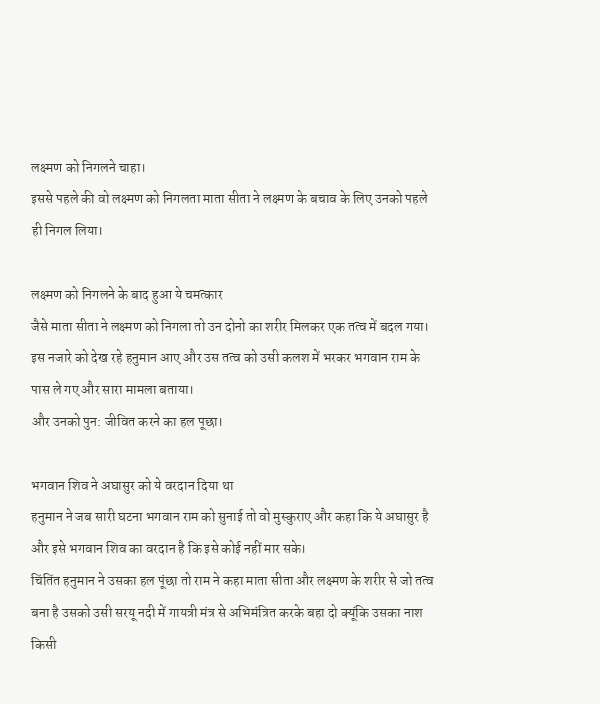लक्ष्मण को निगलने चाहा।
इससे पहले की वो लक्ष्मण को निगलता माता सीता ने लक्ष्मण के बचाव के लिए उनको पहले ही निगल लिया।

लक्ष्मण को निगलने के बाद हुआ ये चमत्कार
जैसे माता सीता ने लक्ष्मण को निगला तो उन दोनो का शरीर मिलकर एक तत्व में बदल गया।
इस नजारे को देख रहे हनुमान आए और उस तत्व को उसी कलश में भरकर भगवान राम के पास ले गए और सारा मामला बताया।
और उनको पुन: जीवित करने का हल पूछा।

भगवान शिव ने अघासुर को ये वरदान दिया था
हनुमान ने जब सारी घटना भगवान राम को सुनाई तो वो मुस्कुराए और कहा कि ये अघासुर है और इसे भगवान शिव का वरदान है कि इसे कोई नहीं मार सके।
चिंतिंत हनुमान ने उसका हल पूंछा तो राम ने कहा माता सीता और लक्ष्मण के शरीर से जो तत्व बना है उसको उसी सरयू नदी में गायत्री मंत्र से अभिमंत्रित करके बहा दो क्यूंकि उसका नाश किसी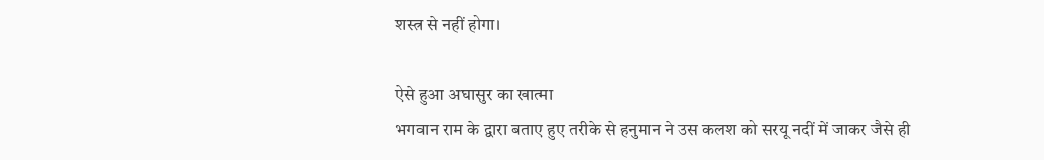शस्त्र से नहीं होगा।

ऐसे हुआ अघासुर का खात्मा
भगवान राम के द्वारा बताए हुए तरीके से हनुमान ने उस कलश को सरयू नदीं में जाकर जैसे ही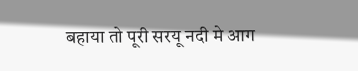बहाया तो पूरी सरयू नदी मे आग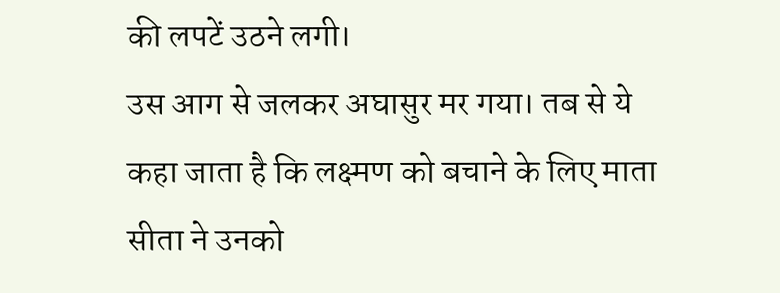की लपटें उठने लगी।
उस आग से जलकर अघासुर मर गया। तब से ये कहा जाता है कि लक्ष्मण को बचाने के लिए माता सीता ने उनको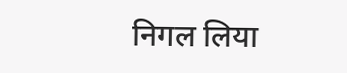निगल लिया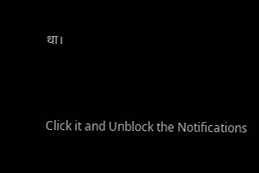था।



Click it and Unblock the Notifications